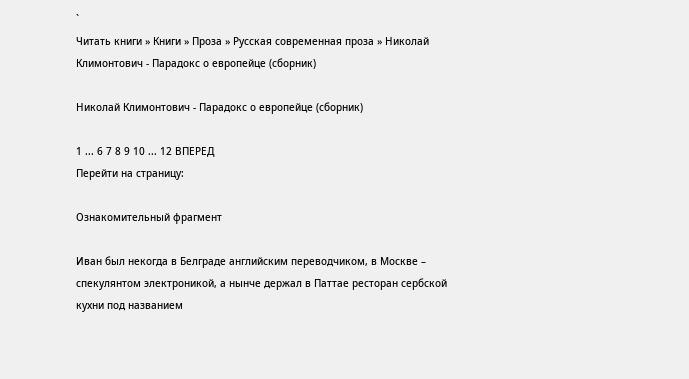`
Читать книги » Книги » Проза » Русская современная проза » Николай Климонтович - Парадокс о европейце (сборник)

Николай Климонтович - Парадокс о европейце (сборник)

1 ... 6 7 8 9 10 ... 12 ВПЕРЕД
Перейти на страницу:

Ознакомительный фрагмент

Иван был некогда в Белграде английским переводчиком, в Москве – спекулянтом электроникой, а нынче держал в Паттае ресторан сербской кухни под названием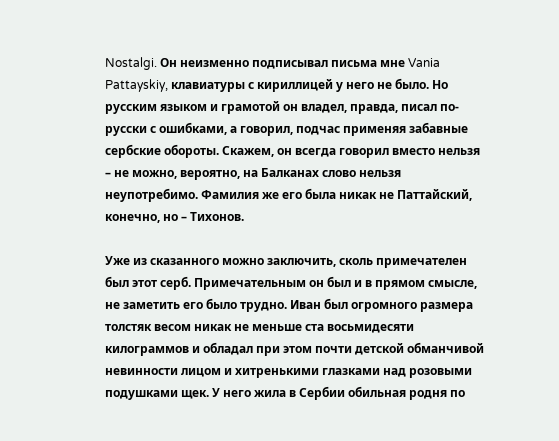Nostalgi. Он неизменно подписывал письма мне Vania Pattayskiy, клавиатуры с кириллицей у него не было. Но русским языком и грамотой он владел, правда, писал по-русски с ошибками, а говорил, подчас применяя забавные сербские обороты. Скажем, он всегда говорил вместо нельзя – не можно, вероятно, на Балканах слово нельзя неупотребимо. Фамилия же его была никак не Паттайский, конечно, но – Тихонов.

Уже из сказанного можно заключить, сколь примечателен был этот серб. Примечательным он был и в прямом смысле, не заметить его было трудно. Иван был огромного размера толстяк весом никак не меньше ста восьмидесяти килограммов и обладал при этом почти детской обманчивой невинности лицом и хитренькими глазками над розовыми подушками щек. У него жила в Сербии обильная родня по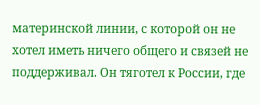материнской линии, с которой он не хотел иметь ничего общего и связей не поддерживал. Он тяготел к России, где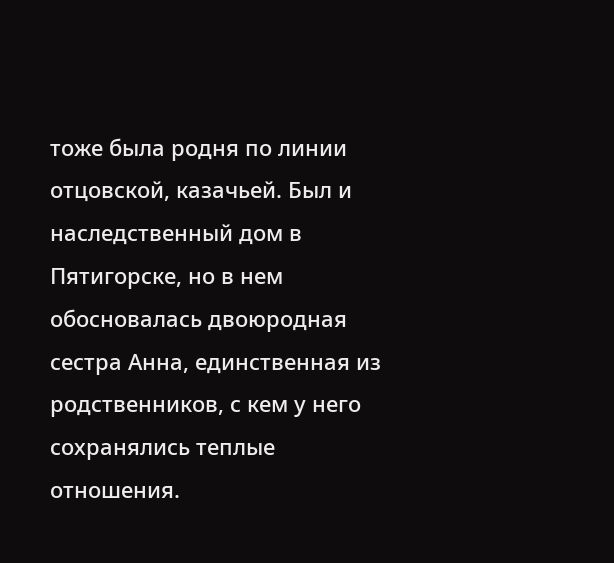тоже была родня по линии отцовской, казачьей. Был и наследственный дом в Пятигорске, но в нем обосновалась двоюродная сестра Анна, единственная из родственников, с кем у него сохранялись теплые отношения.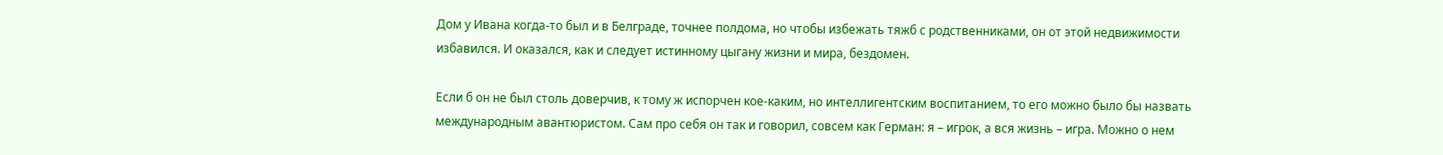Дом у Ивана когда-то был и в Белграде, точнее полдома, но чтобы избежать тяжб с родственниками, он от этой недвижимости избавился. И оказался, как и следует истинному цыгану жизни и мира, бездомен.

Если б он не был столь доверчив, к тому ж испорчен кое-каким, но интеллигентским воспитанием, то его можно было бы назвать международным авантюристом. Сам про себя он так и говорил, совсем как Герман: я – игрок, а вся жизнь – игра. Можно о нем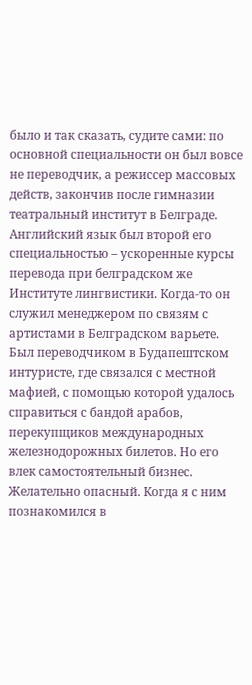было и так сказать, судите сами: по основной специальности он был вовсе не переводчик, а режиссер массовых действ, закончив после гимназии театральный институт в Белграде. Английский язык был второй его специальностью – ускоренные курсы перевода при белградском же Институте лингвистики. Когда-то он служил менеджером по связям с артистами в Белградском варьете. Был переводчиком в Будапештском интуристе, где связался с местной мафией, с помощью которой удалось справиться с бандой арабов, перекупщиков международных железнодорожных билетов. Но его влек самостоятельный бизнес. Желательно опасный. Когда я с ним познакомился в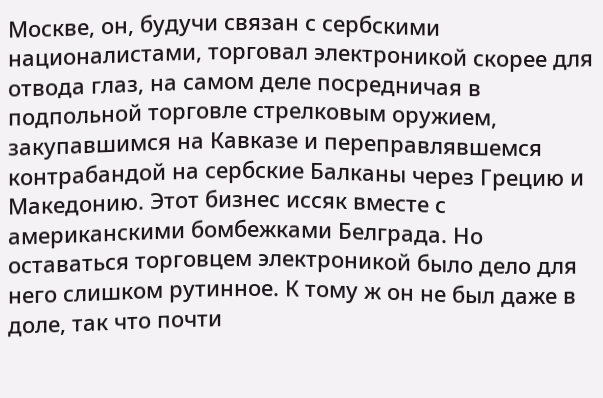Москве, он, будучи связан с сербскими националистами, торговал электроникой скорее для отвода глаз, на самом деле посредничая в подпольной торговле стрелковым оружием, закупавшимся на Кавказе и переправлявшемся контрабандой на сербские Балканы через Грецию и Македонию. Этот бизнес иссяк вместе с американскими бомбежками Белграда. Но оставаться торговцем электроникой было дело для него слишком рутинное. К тому ж он не был даже в доле, так что почти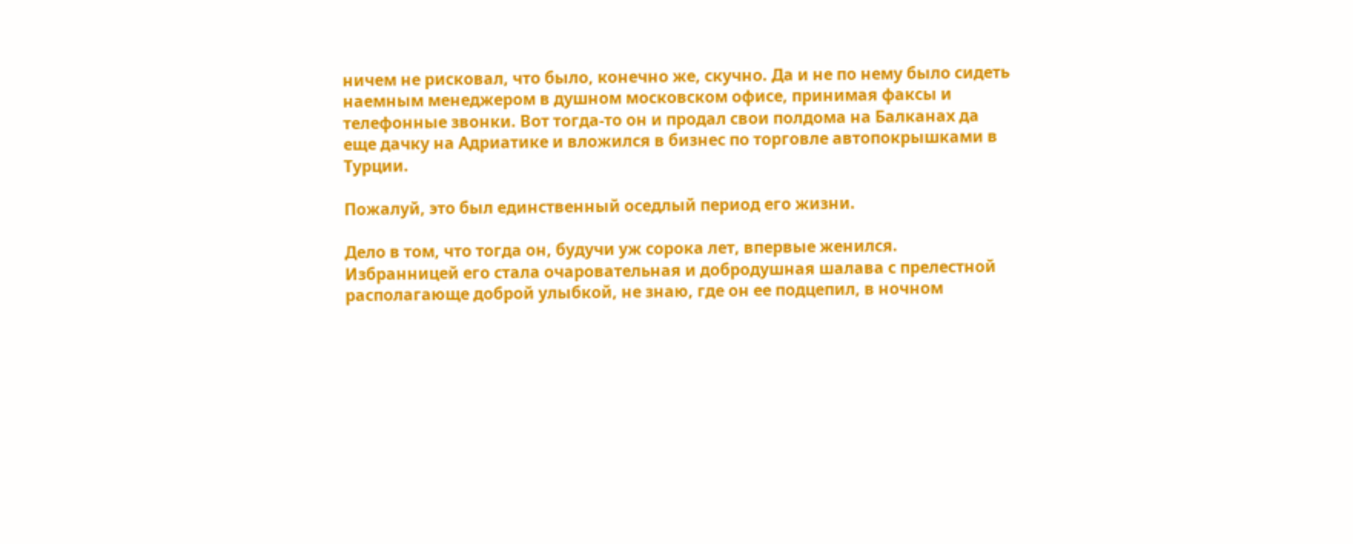ничем не рисковал, что было, конечно же, скучно. Да и не по нему было сидеть наемным менеджером в душном московском офисе, принимая факсы и телефонные звонки. Вот тогда-то он и продал свои полдома на Балканах да еще дачку на Адриатике и вложился в бизнес по торговле автопокрышками в Турции.

Пожалуй, это был единственный оседлый период его жизни.

Дело в том, что тогда он, будучи уж сорока лет, впервые женился. Избранницей его стала очаровательная и добродушная шалава с прелестной располагающе доброй улыбкой, не знаю, где он ее подцепил, в ночном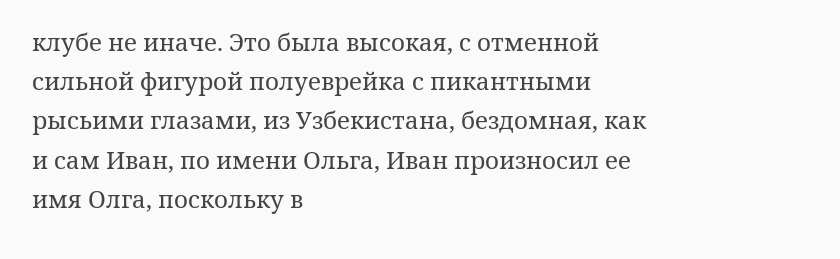клубе не иначе. Это была высокая, с отменной сильной фигурой полуеврейка с пикантными рысьими глазами, из Узбекистана, бездомная, как и сам Иван, по имени Ольга, Иван произносил ее имя Олга, поскольку в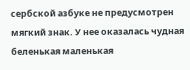сербской азбуке не предусмотрен мягкий знак. У нее оказалась чудная беленькая маленькая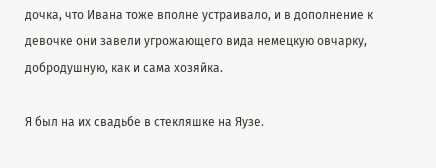дочка, что Ивана тоже вполне устраивало, и в дополнение к девочке они завели угрожающего вида немецкую овчарку, добродушную, как и сама хозяйка.

Я был на их свадьбе в стекляшке на Яузе.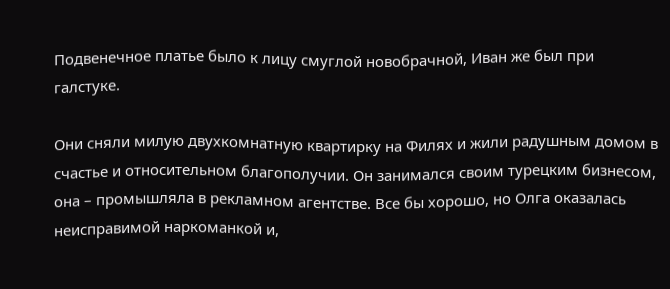Подвенечное платье было к лицу смуглой новобрачной, Иван же был при галстуке.

Они сняли милую двухкомнатную квартирку на Филях и жили радушным домом в счастье и относительном благополучии. Он занимался своим турецким бизнесом, она – промышляла в рекламном агентстве. Все бы хорошо, но Олга оказалась неисправимой наркоманкой и,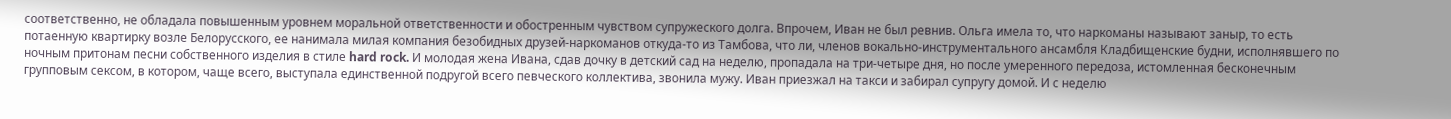соответственно, не обладала повышенным уровнем моральной ответственности и обостренным чувством супружеского долга. Впрочем, Иван не был ревнив. Ольга имела то, что наркоманы называют заныр, то есть потаенную квартирку возле Белорусского, ее нанимала милая компания безобидных друзей-наркоманов откуда-то из Тамбова, что ли, членов вокально-инструментального ансамбля Кладбищенские будни, исполнявшего по ночным притонам песни собственного изделия в стиле hard rock. И молодая жена Ивана, сдав дочку в детский сад на неделю, пропадала на три-четыре дня, но после умеренного передоза, истомленная бесконечным групповым сексом, в котором, чаще всего, выступала единственной подругой всего певческого коллектива, звонила мужу. Иван приезжал на такси и забирал супругу домой. И с неделю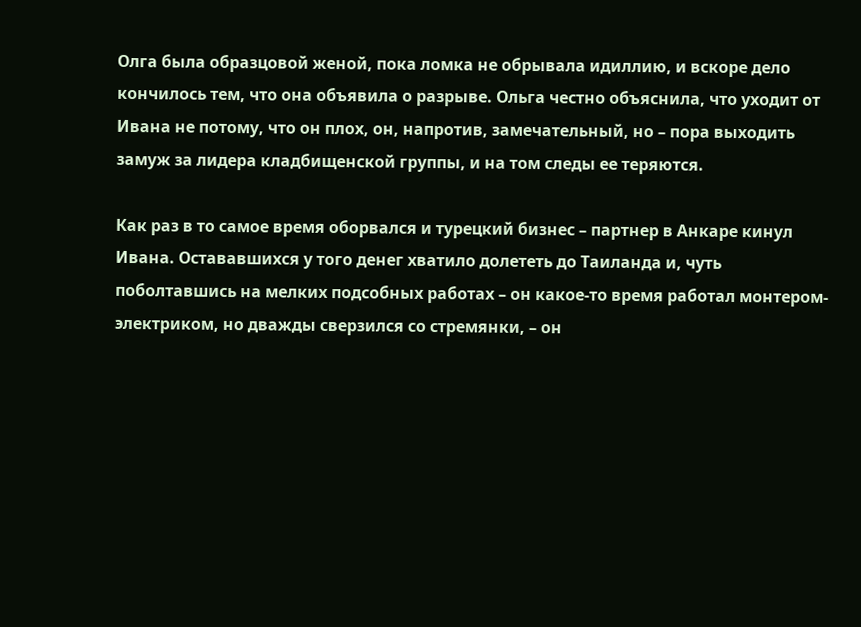Олга была образцовой женой, пока ломка не обрывала идиллию, и вскоре дело кончилось тем, что она объявила о разрыве. Ольга честно объяснила, что уходит от Ивана не потому, что он плох, он, напротив, замечательный, но – пора выходить замуж за лидера кладбищенской группы, и на том следы ее теряются.

Как раз в то самое время оборвался и турецкий бизнес – партнер в Анкаре кинул Ивана. Остававшихся у того денег хватило долететь до Таиланда и, чуть поболтавшись на мелких подсобных работах – он какое-то время работал монтером-электриком, но дважды сверзился со стремянки, – он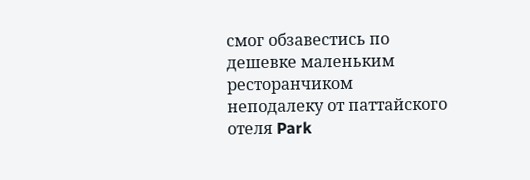смог обзавестись по дешевке маленьким ресторанчиком неподалеку от паттайского отеля Park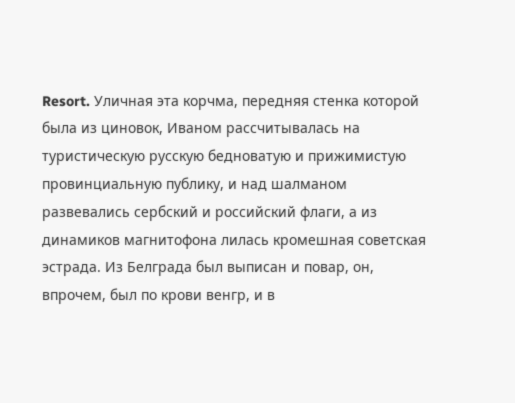Resort. Уличная эта корчма, передняя стенка которой была из циновок, Иваном рассчитывалась на туристическую русскую бедноватую и прижимистую провинциальную публику, и над шалманом развевались сербский и российский флаги, а из динамиков магнитофона лилась кромешная советская эстрада. Из Белграда был выписан и повар, он, впрочем, был по крови венгр, и в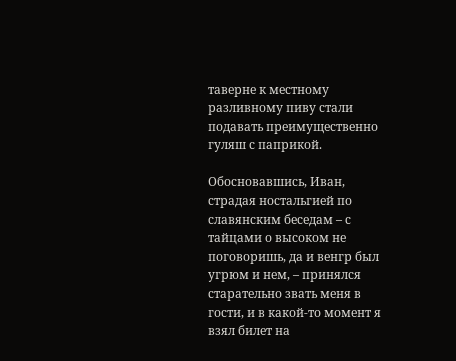таверне к местному разливному пиву стали подавать преимущественно гуляш с паприкой.

Обосновавшись, Иван, страдая ностальгией по славянским беседам – с тайцами о высоком не поговоришь, да и венгр был угрюм и нем, – принялся старательно звать меня в гости, и в какой-то момент я взял билет на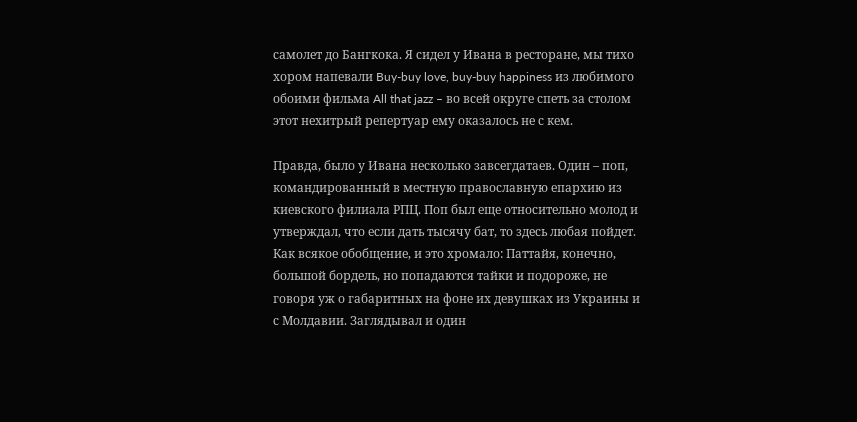самолет до Бангкока. Я сидел у Ивана в ресторане, мы тихо хором напевали Buy-buy love, buy-buy happiness из любимого обоими фильма All that jazz – во всей округе спеть за столом этот нехитрый репертуар ему оказалось не с кем.

Правда, было у Ивана несколько завсегдатаев. Один – поп, командированный в местную православную епархию из киевского филиала РПЦ. Поп был еще относительно молод и утверждал, что если дать тысячу бат, то здесь любая пойдет. Как всякое обобщение, и это хромало: Паттайя, конечно, большой бордель, но попадаются тайки и подороже, не говоря уж о габаритных на фоне их девушках из Украины и с Молдавии. Заглядывал и один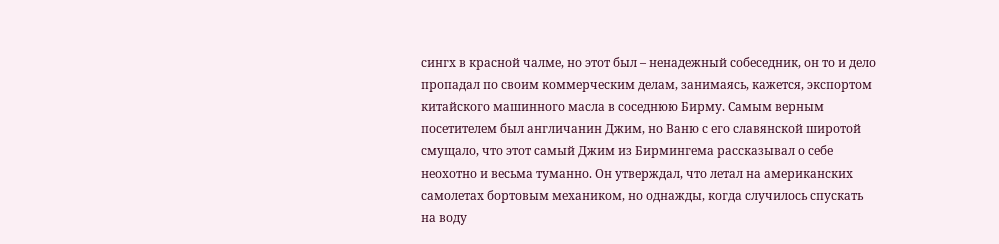сингх в красной чалме, но этот был – ненадежный собеседник, он то и дело пропадал по своим коммерческим делам, занимаясь, кажется, экспортом китайского машинного масла в соседнюю Бирму. Самым верным посетителем был англичанин Джим, но Ваню с его славянской широтой смущало, что этот самый Джим из Бирмингема рассказывал о себе неохотно и весьма туманно. Он утверждал, что летал на американских самолетах бортовым механиком, но однажды, когда случилось спускать на воду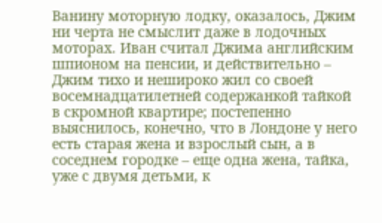Ванину моторную лодку, оказалось, Джим ни черта не смыслит даже в лодочных моторах. Иван считал Джима английским шпионом на пенсии, и действительно – Джим тихо и нешироко жил со своей восемнадцатилетней содержанкой тайкой в скромной квартире; постепенно выяснилось, конечно, что в Лондоне у него есть старая жена и взрослый сын, а в соседнем городке – еще одна жена, тайка, уже с двумя детьми, к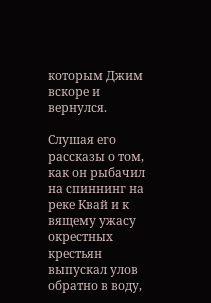которым Джим вскоре и вернулся.

Слушая его рассказы о том, как он рыбачил на спиннинг на реке Квай и к вящему ужасу окрестных крестьян выпускал улов обратно в воду,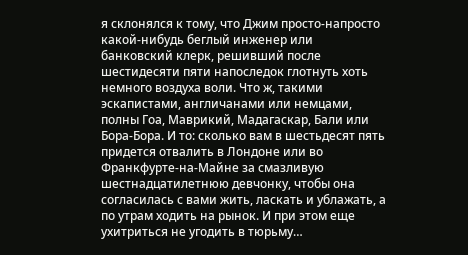я склонялся к тому, что Джим просто-напросто какой-нибудь беглый инженер или банковский клерк, решивший после шестидесяти пяти напоследок глотнуть хоть немного воздуха воли. Что ж, такими эскапистами, англичанами или немцами, полны Гоа, Маврикий, Мадагаскар, Бали или Бора-Бора. И то: сколько вам в шестьдесят пять придется отвалить в Лондоне или во Франкфурте-на-Майне за смазливую шестнадцатилетнюю девчонку, чтобы она согласилась с вами жить, ласкать и ублажать, а по утрам ходить на рынок. И при этом еще ухитриться не угодить в тюрьму…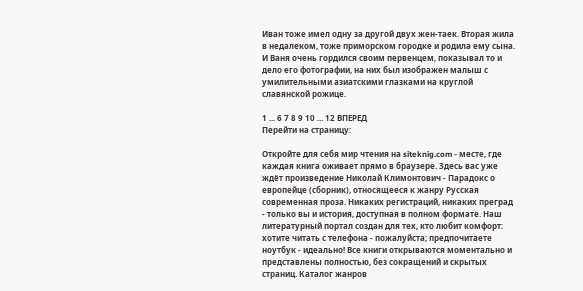Иван тоже имел одну за другой двух жен-таек. Вторая жила в недалеком, тоже приморском городке и родила ему сына. И Ваня очень гордился своим первенцем, показывал то и дело его фотографии, на них был изображен малыш с умилительными азиатскими глазками на круглой славянской рожице.

1 ... 6 7 8 9 10 ... 12 ВПЕРЕД
Перейти на страницу:

Откройте для себя мир чтения на siteknig.com - месте, где каждая книга оживает прямо в браузере. Здесь вас уже ждёт произведение Николай Климонтович - Парадокс о европейце (сборник), относящееся к жанру Русская современная проза. Никаких регистраций, никаких преград - только вы и история, доступная в полном формате. Наш литературный портал создан для тех, кто любит комфорт: хотите читать с телефона - пожалуйста; предпочитаете ноутбук - идеально! Все книги открываются моментально и представлены полностью, без сокращений и скрытых страниц. Каталог жанров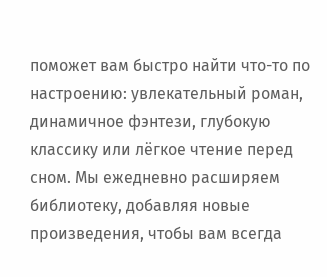поможет вам быстро найти что-то по настроению: увлекательный роман, динамичное фэнтези, глубокую классику или лёгкое чтение перед сном. Мы ежедневно расширяем библиотеку, добавляя новые произведения, чтобы вам всегда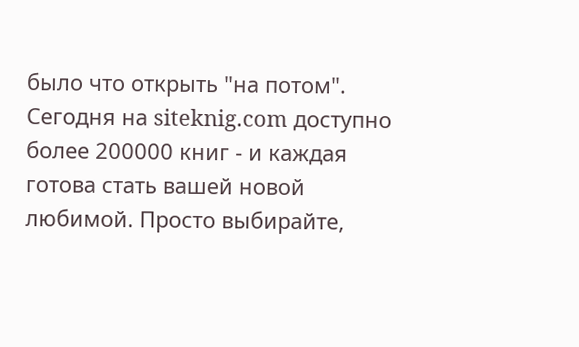было что открыть "на потом". Сегодня на siteknig.com доступно более 200000 книг - и каждая готова стать вашей новой любимой. Просто выбирайте,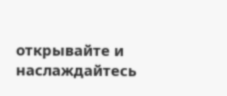открывайте и наслаждайтесь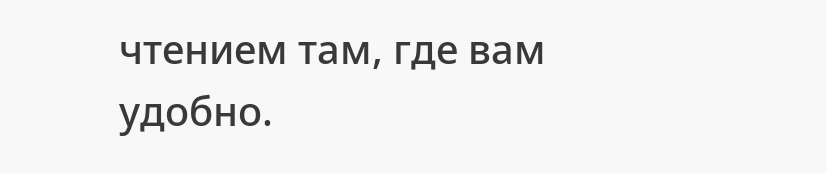чтением там, где вам удобно.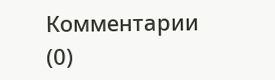Комментарии (0)